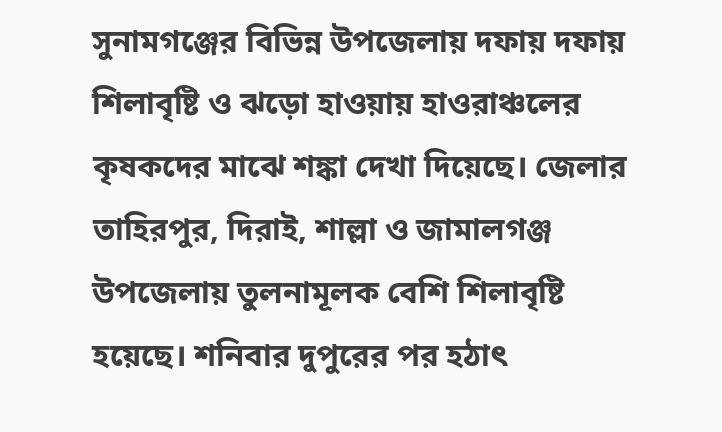সুনামগঞ্জের বিভিন্ন উপজেলায় দফায় দফায় শিলাবৃষ্টি ও ঝড়ো হাওয়ায় হাওরাঞ্চলের কৃষকদের মাঝে শঙ্কা দেখা দিয়েছে। জেলার তাহিরপুর, দিরাই, শাল্লা ও জামালগঞ্জ উপজেলায় তুলনামূলক বেশি শিলাবৃষ্টি হয়েছে। শনিবার দুপুরের পর হঠাৎ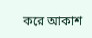করে আকাশ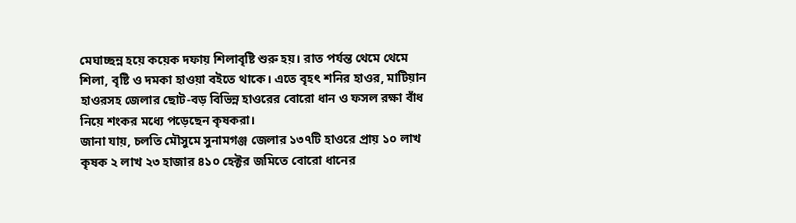মেঘাচ্ছন্ন হয়ে কয়েক দফায় শিলাবৃষ্টি শুরু হয়। রাত পর্যন্ত থেমে থেমে শিলা, বৃষ্টি ও দমকা হাওয়া বইতে থাকে। এতে বৃহৎ শনির হাওর, মাটিয়ান হাওরসহ জেলার ছোট-বড় বিভিন্ন হাওরের বোরো ধান ও ফসল রক্ষা বাঁধ নিয়ে শংকর মধ্যে পড়েছেন কৃষকরা।
জানা যায়, চলতি মৌসুমে সুনামগঞ্জ জেলার ১৩৭টি হাওরে প্রায় ১০ লাখ কৃষক ২ লাখ ২৩ হাজার ৪১০ হেক্টর জমিতে বোরো ধানের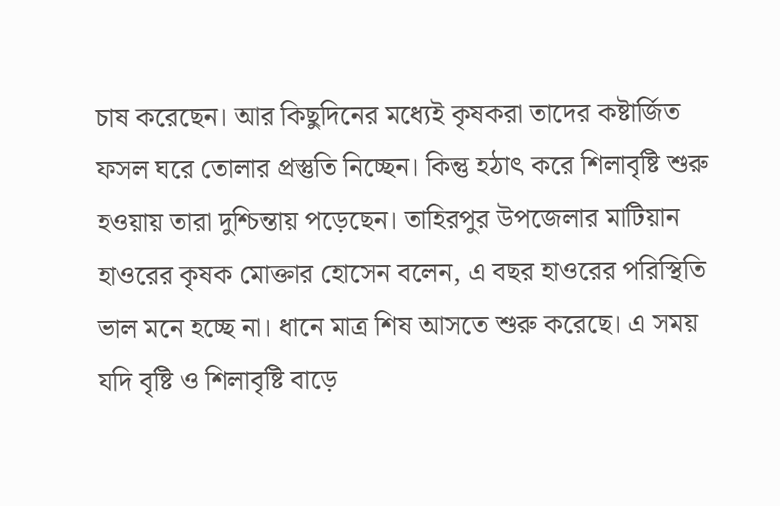চাষ করেছেন। আর কিছুদিনের মধ্যেই কৃষকরা তাদের কষ্টার্জিত ফসল ঘরে তোলার প্রস্তুতি নিচ্ছেন। কিন্তু হঠাৎ করে শিলাবৃষ্টি শুরু হওয়ায় তারা দুশ্চিন্তায় পড়েছেন। তাহিরপুর উপজেলার মাটিয়ান হাওরের কৃষক মোক্তার হোসেন বলেন, এ বছর হাওরের পরিস্থিতি ভাল মনে হচ্ছে না। ধানে মাত্র শিষ আসতে শুরু করেছে। এ সময় যদি বৃষ্টি ও শিলাবৃষ্টি বাড়ে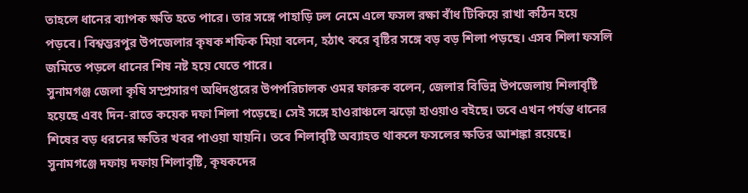তাহলে ধানের ব্যাপক ক্ষতি হতে পারে। তার সঙ্গে পাহাড়ি ঢল নেমে এলে ফসল রক্ষা বাঁধ টিকিয়ে রাখা কঠিন হয়ে পড়বে। বিশ্বম্ভরপুর উপজেলার কৃষক শফিক মিয়া বলেন, হঠাৎ করে বৃষ্টির সঙ্গে বড় বড় শিলা পড়ছে। এসব শিলা ফসলি জমিতে পড়লে ধানের শিষ নষ্ট হয়ে যেতে পারে।
সুনামগঞ্জ জেলা কৃষি সম্প্রসারণ অধিদপ্তরের উপপরিচালক ওমর ফারুক বলেন, জেলার বিভিন্ন উপজেলায় শিলাবৃষ্টি হয়েছে এবং দিন-রাতে কয়েক দফা শিলা পড়েছে। সেই সঙ্গে হাওরাঞ্চলে ঝড়ো হাওয়াও বইছে। তবে এখন পর্যন্ত ধানের শিষের বড় ধরনের ক্ষতির খবর পাওয়া যায়নি। তবে শিলাবৃষ্টি অব্যাহত থাকলে ফসলের ক্ষতির আশঙ্কা রয়েছে।
সুনামগঞ্জে দফায় দফায় শিলাবৃষ্টি, কৃষকদের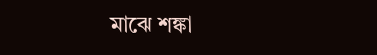মাঝে শঙ্কা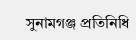সুনামগঞ্জ প্রতিনিধি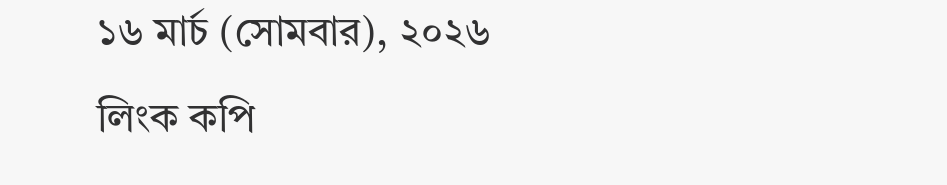১৬ মার্চ (সোমবার), ২০২৬
লিংক কপি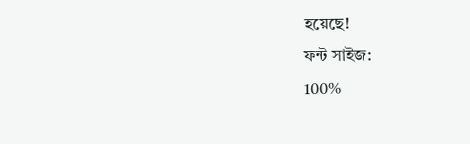হয়েছে!
ফন্ট সাইজ:
100%